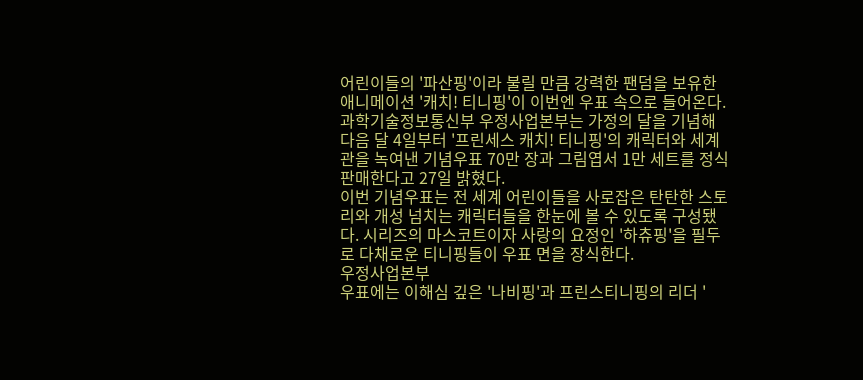어린이들의 '파산핑'이라 불릴 만큼 강력한 팬덤을 보유한 애니메이션 '캐치! 티니핑'이 이번엔 우표 속으로 들어온다.
과학기술정보통신부 우정사업본부는 가정의 달을 기념해 다음 달 4일부터 '프린세스 캐치! 티니핑'의 캐릭터와 세계관을 녹여낸 기념우표 70만 장과 그림엽서 1만 세트를 정식 판매한다고 27일 밝혔다.
이번 기념우표는 전 세계 어린이들을 사로잡은 탄탄한 스토리와 개성 넘치는 캐릭터들을 한눈에 볼 수 있도록 구성됐다. 시리즈의 마스코트이자 사랑의 요정인 '하츄핑'을 필두로 다채로운 티니핑들이 우표 면을 장식한다.
우정사업본부
우표에는 이해심 깊은 '나비핑'과 프린스티니핑의 리더 '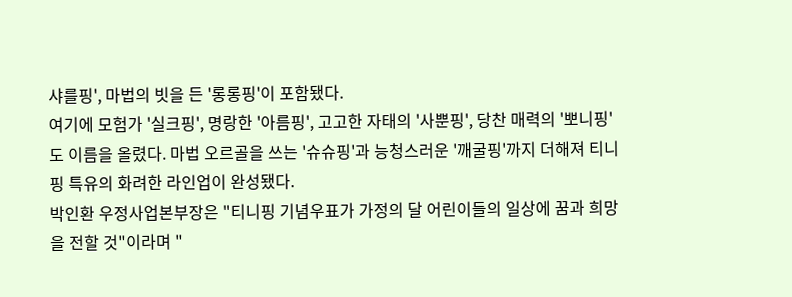샤를핑', 마법의 빗을 든 '롱롱핑'이 포함됐다.
여기에 모험가 '실크핑', 명랑한 '아름핑', 고고한 자태의 '사뿐핑', 당찬 매력의 '뽀니핑'도 이름을 올렸다. 마법 오르골을 쓰는 '슈슈핑'과 능청스러운 '깨굴핑'까지 더해져 티니핑 특유의 화려한 라인업이 완성됐다.
박인환 우정사업본부장은 "티니핑 기념우표가 가정의 달 어린이들의 일상에 꿈과 희망을 전할 것"이라며 "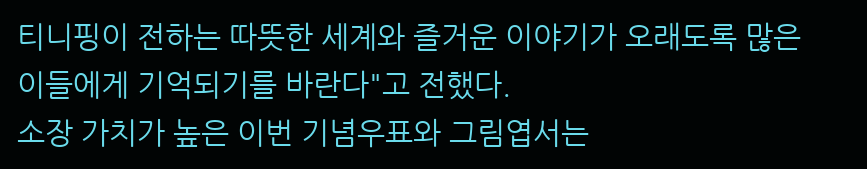티니핑이 전하는 따뜻한 세계와 즐거운 이야기가 오래도록 많은 이들에게 기억되기를 바란다"고 전했다.
소장 가치가 높은 이번 기념우표와 그림엽서는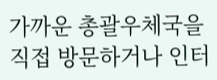가까운 총괄우체국을 직접 방문하거나 인터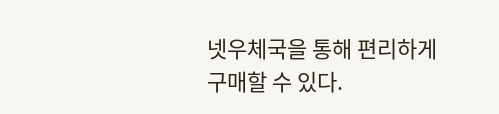넷우체국을 통해 편리하게 구매할 수 있다.